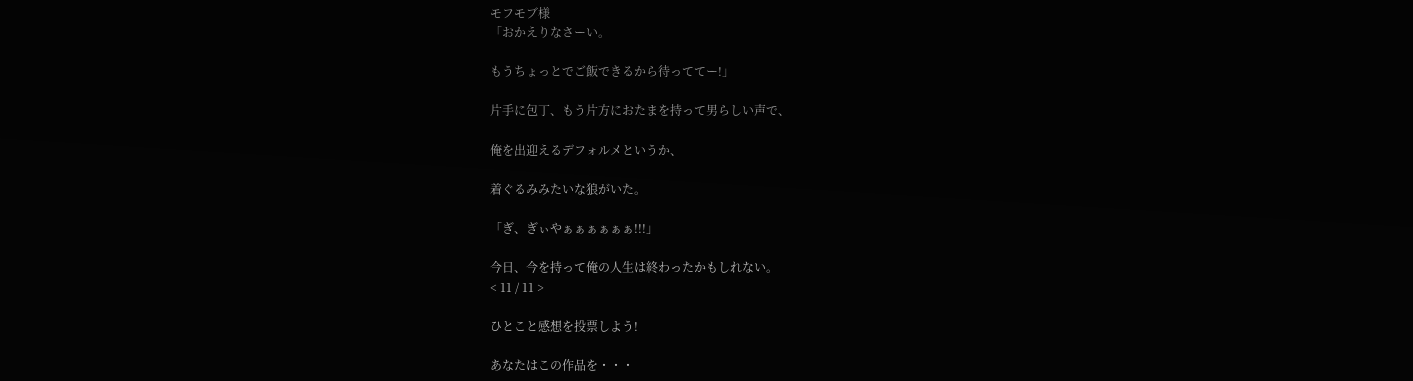モフモブ様
「おかえりなさーい。

もうちょっとでご飯できるから待っててー!」

片手に包丁、もう片方におたまを持って男らしい声で、

俺を出迎えるデフォルメというか、

着ぐるみみたいな狼がいた。

「ぎ、ぎぃやぁぁぁぁぁぁ!!!」

今日、今を持って俺の人生は終わったかもしれない。
< 11 / 11 >

ひとこと感想を投票しよう!

あなたはこの作品を・・・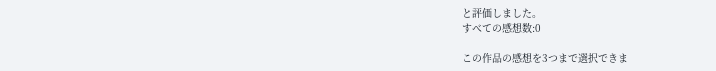と評価しました。
すべての感想数:0

この作品の感想を3つまで選択できま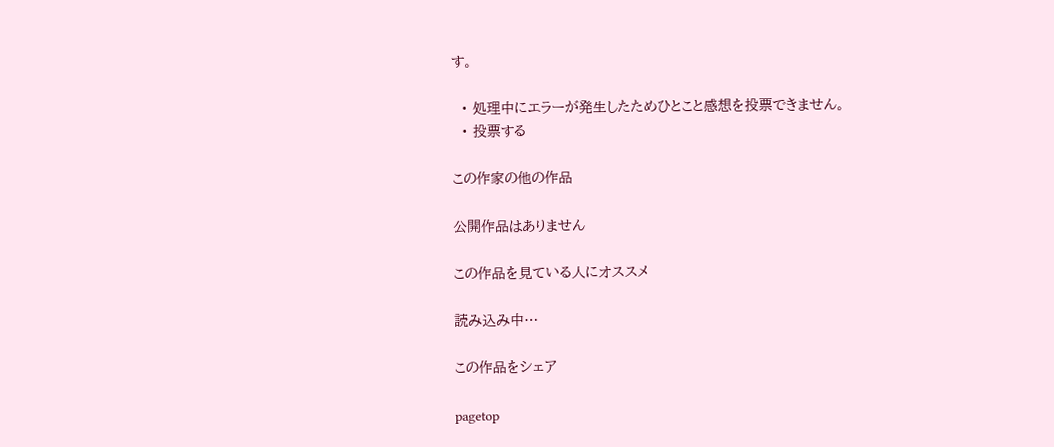す。

  • 処理中にエラーが発生したためひとこと感想を投票できません。
  • 投票する

この作家の他の作品

公開作品はありません

この作品を見ている人にオススメ

読み込み中…

この作品をシェア

pagetop